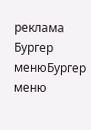реклама
Бургер менюБургер меню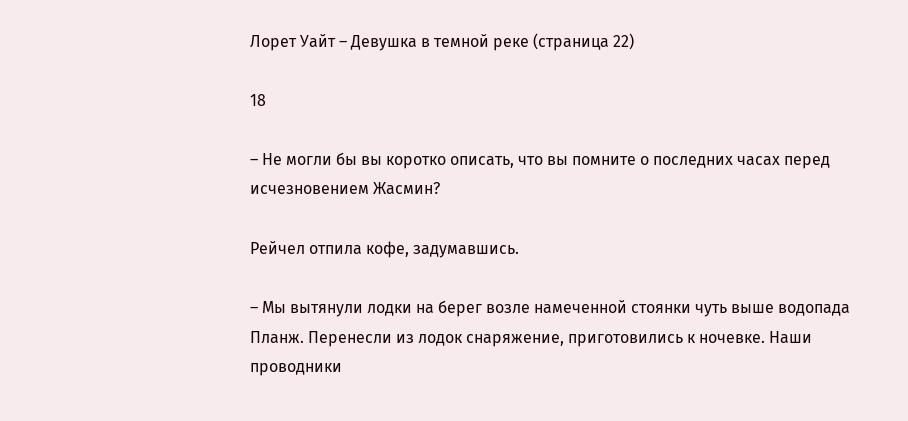Лорет Уайт – Девушка в темной реке (страница 22)

18

– Не могли бы вы коротко описать, что вы помните о последних часах перед исчезновением Жасмин?

Рейчел отпила кофе, задумавшись.

– Мы вытянули лодки на берег возле намеченной стоянки чуть выше водопада Планж. Перенесли из лодок снаряжение, приготовились к ночевке. Наши проводники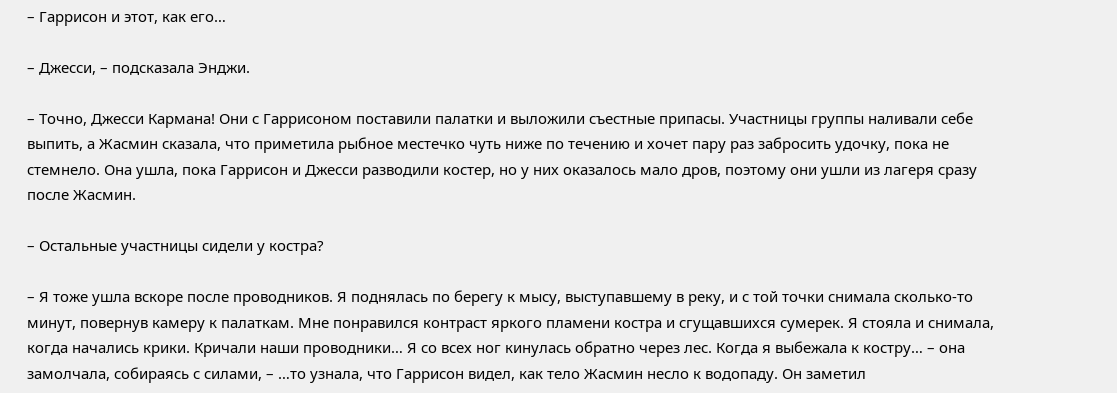– Гаррисон и этот, как его…

– Джесси, – подсказала Энджи.

– Точно, Джесси Кармана! Они с Гаррисоном поставили палатки и выложили съестные припасы. Участницы группы наливали себе выпить, а Жасмин сказала, что приметила рыбное местечко чуть ниже по течению и хочет пару раз забросить удочку, пока не стемнело. Она ушла, пока Гаррисон и Джесси разводили костер, но у них оказалось мало дров, поэтому они ушли из лагеря сразу после Жасмин.

– Остальные участницы сидели у костра?

– Я тоже ушла вскоре после проводников. Я поднялась по берегу к мысу, выступавшему в реку, и с той точки снимала сколько-то минут, повернув камеру к палаткам. Мне понравился контраст яркого пламени костра и сгущавшихся сумерек. Я стояла и снимала, когда начались крики. Кричали наши проводники… Я со всех ног кинулась обратно через лес. Когда я выбежала к костру… – она замолчала, собираясь с силами, – …то узнала, что Гаррисон видел, как тело Жасмин несло к водопаду. Он заметил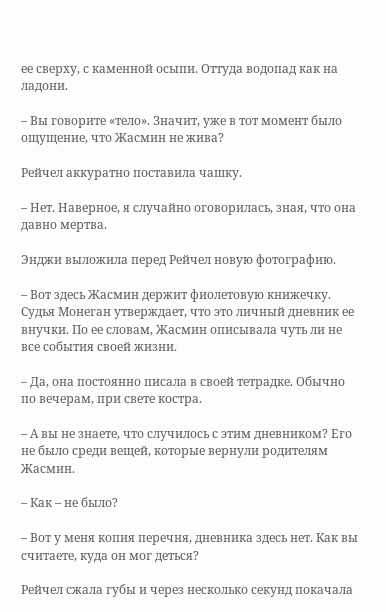ее сверху, с каменной осыпи. Оттуда водопад как на ладони.

– Вы говорите «тело». Значит, уже в тот момент было ощущение, что Жасмин не жива?

Рейчел аккуратно поставила чашку.

– Нет. Наверное, я случайно оговорилась, зная, что она давно мертва.

Энджи выложила перед Рейчел новую фотографию.

– Вот здесь Жасмин держит фиолетовую книжечку. Судья Монеган утверждает, что это личный дневник ее внучки. По ее словам, Жасмин описывала чуть ли не все события своей жизни.

– Да, она постоянно писала в своей тетрадке. Обычно по вечерам, при свете костра.

– А вы не знаете, что случилось с этим дневником? Его не было среди вещей, которые вернули родителям Жасмин.

– Как – не было?

– Вот у меня копия перечня, дневника здесь нет. Как вы считаете, куда он мог деться?

Рейчел сжала губы и через несколько секунд покачала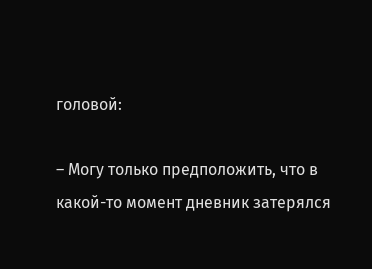головой:

– Могу только предположить, что в какой-то момент дневник затерялся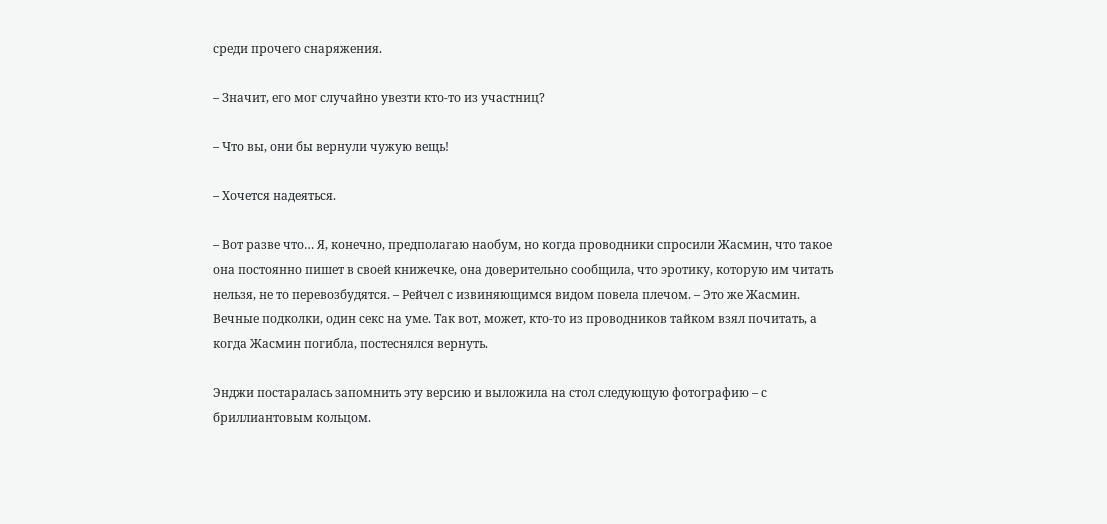среди прочего снаряжения.

– Значит, его мог случайно увезти кто-то из участниц?

– Что вы, они бы вернули чужую вещь!

– Хочется надеяться.

– Вот разве что… Я, конечно, предполагаю наобум, но когда проводники спросили Жасмин, что такое она постоянно пишет в своей книжечке, она доверительно сообщила, что эротику, которую им читать нельзя, не то перевозбудятся. – Рейчел с извиняющимся видом повела плечом. – Это же Жасмин. Вечные подколки, один секс на уме. Так вот, может, кто-то из проводников тайком взял почитать, а когда Жасмин погибла, постеснялся вернуть.

Энджи постаралась запомнить эту версию и выложила на стол следующую фотографию – с бриллиантовым кольцом.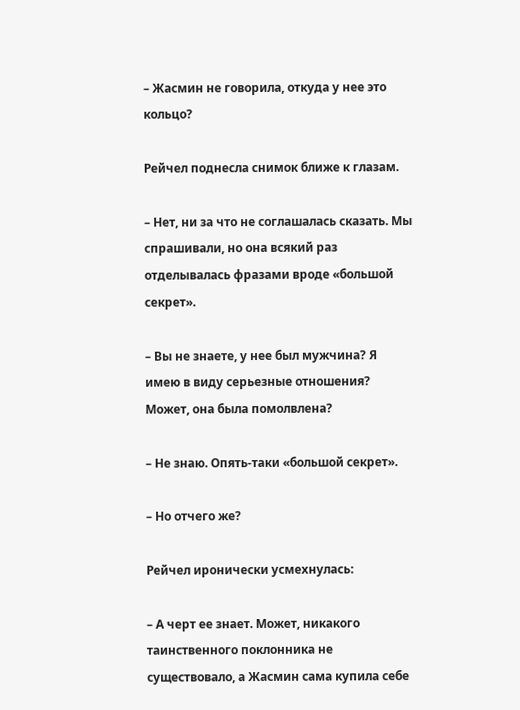– Жасмин не говорила, откуда у нее это кольцо?

Рейчел поднесла снимок ближе к глазам.

– Нет, ни за что не соглашалась сказать. Мы спрашивали, но она всякий раз отделывалась фразами вроде «большой секрет».

– Вы не знаете, у нее был мужчина? Я имею в виду серьезные отношения? Может, она была помолвлена?

– Не знаю. Опять-таки «большой секрет».

– Но отчего же?

Рейчел иронически усмехнулась:

– А черт ее знает. Может, никакого таинственного поклонника не существовало, а Жасмин сама купила себе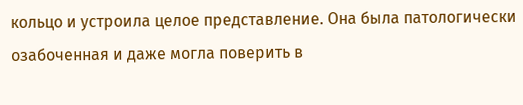кольцо и устроила целое представление. Она была патологически озабоченная и даже могла поверить в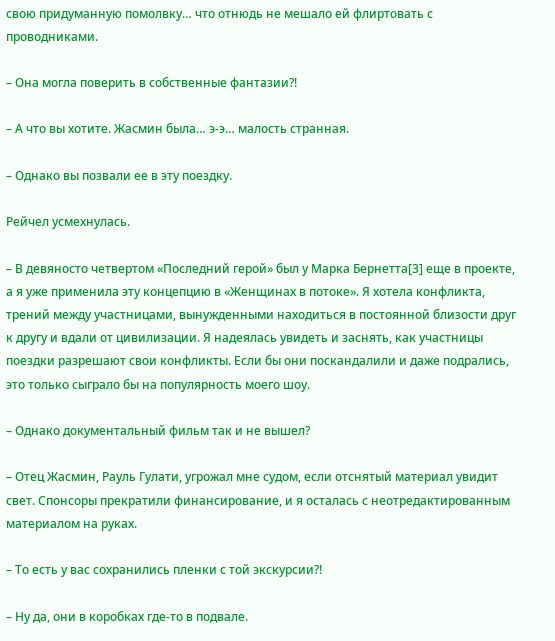свою придуманную помолвку… что отнюдь не мешало ей флиртовать с проводниками.

– Она могла поверить в собственные фантазии?!

– А что вы хотите. Жасмин была… э-э… малость странная.

– Однако вы позвали ее в эту поездку.

Рейчел усмехнулась.

– В девяносто четвертом «Последний герой» был у Марка Бернетта[3] еще в проекте, а я уже применила эту концепцию в «Женщинах в потоке». Я хотела конфликта, трений между участницами, вынужденными находиться в постоянной близости друг к другу и вдали от цивилизации. Я надеялась увидеть и заснять, как участницы поездки разрешают свои конфликты. Если бы они поскандалили и даже подрались, это только сыграло бы на популярность моего шоу.

– Однако документальный фильм так и не вышел?

– Отец Жасмин, Рауль Гулати, угрожал мне судом, если отснятый материал увидит свет. Спонсоры прекратили финансирование, и я осталась с неотредактированным материалом на руках.

– То есть у вас сохранились пленки с той экскурсии?!

– Ну да, они в коробках где-то в подвале.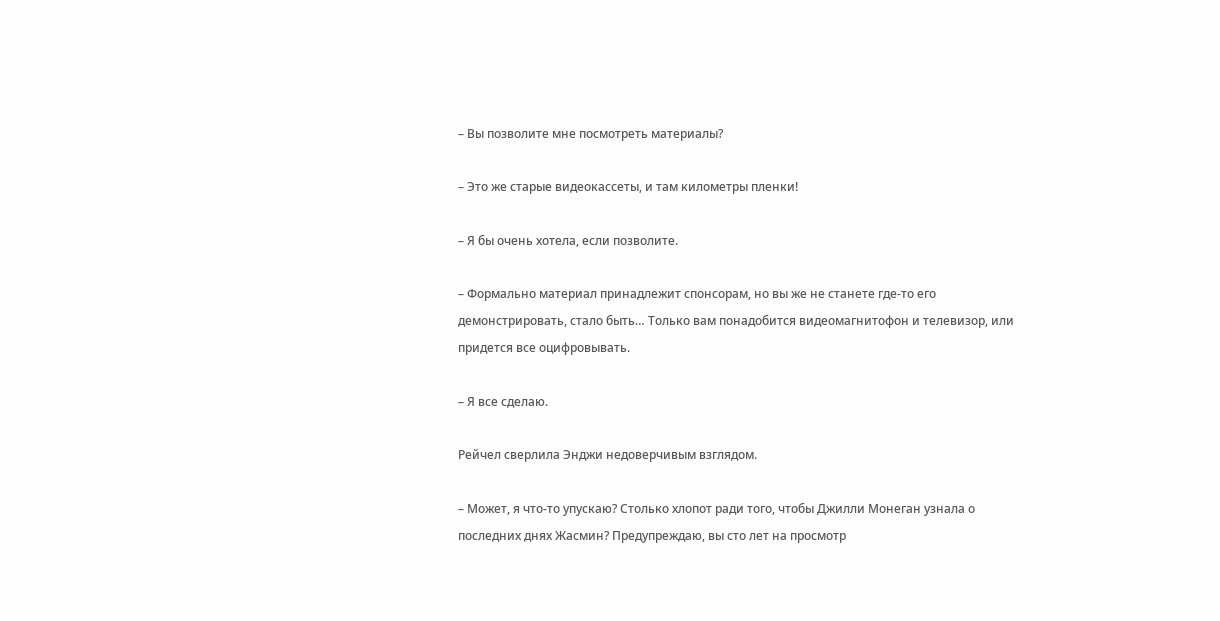– Вы позволите мне посмотреть материалы?

– Это же старые видеокассеты, и там километры пленки!

– Я бы очень хотела, если позволите.

– Формально материал принадлежит спонсорам, но вы же не станете где-то его демонстрировать, стало быть… Только вам понадобится видеомагнитофон и телевизор, или придется все оцифровывать.

– Я все сделаю.

Рейчел сверлила Энджи недоверчивым взглядом.

– Может, я что-то упускаю? Столько хлопот ради того, чтобы Джилли Монеган узнала о последних днях Жасмин? Предупреждаю, вы сто лет на просмотр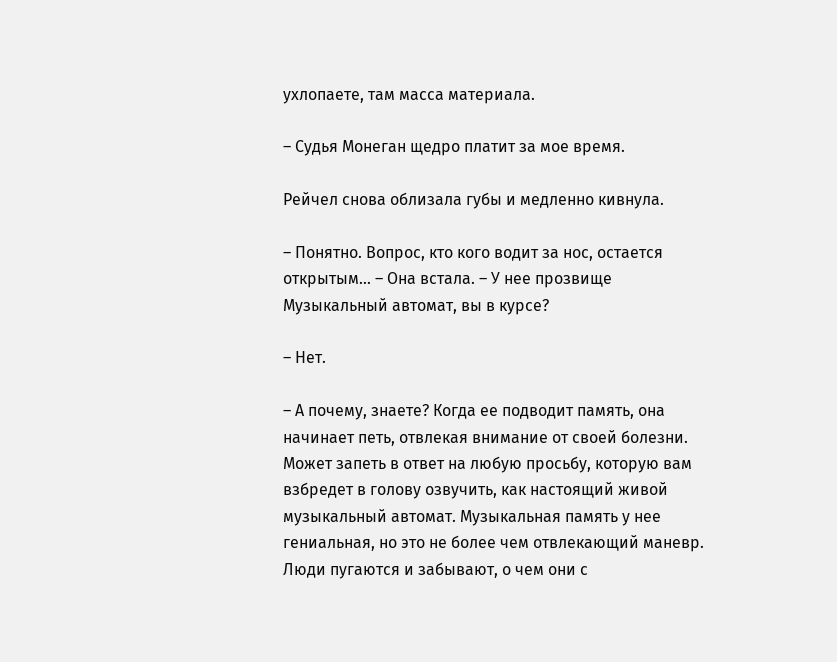ухлопаете, там масса материала.

– Судья Монеган щедро платит за мое время.

Рейчел снова облизала губы и медленно кивнула.

– Понятно. Вопрос, кто кого водит за нос, остается открытым… – Она встала. – У нее прозвище Музыкальный автомат, вы в курсе?

– Нет.

– А почему, знаете? Когда ее подводит память, она начинает петь, отвлекая внимание от своей болезни. Может запеть в ответ на любую просьбу, которую вам взбредет в голову озвучить, как настоящий живой музыкальный автомат. Музыкальная память у нее гениальная, но это не более чем отвлекающий маневр. Люди пугаются и забывают, о чем они с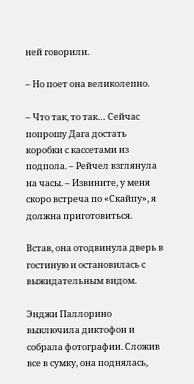ней говорили.

– Но поет она великолепно.

– Что так, то так… Сейчас попрошу Дага достать коробки с кассетами из подпола. – Рейчел взглянула на часы. – Извините, у меня скоро встреча по «Скайпу», я должна приготовиться.

Встав, она отодвинула дверь в гостиную и остановилась с выжидательным видом.

Энджи Паллорино выключила диктофон и собрала фотографии. Сложив все в сумку, она поднялась,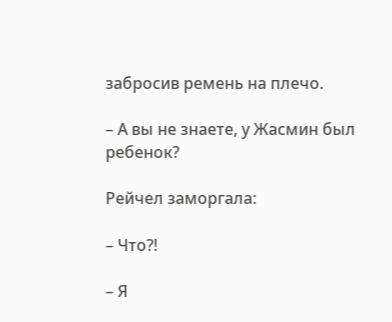забросив ремень на плечо.

– А вы не знаете, у Жасмин был ребенок?

Рейчел заморгала:

– Что?!

– Я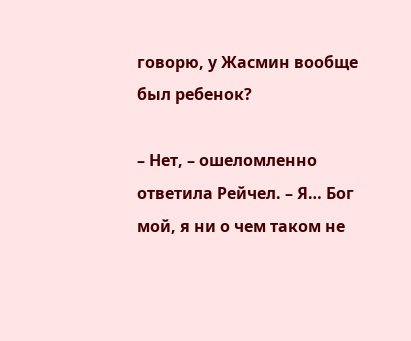говорю, у Жасмин вообще был ребенок?

– Нет, – ошеломленно ответила Рейчел. – Я… Бог мой, я ни о чем таком не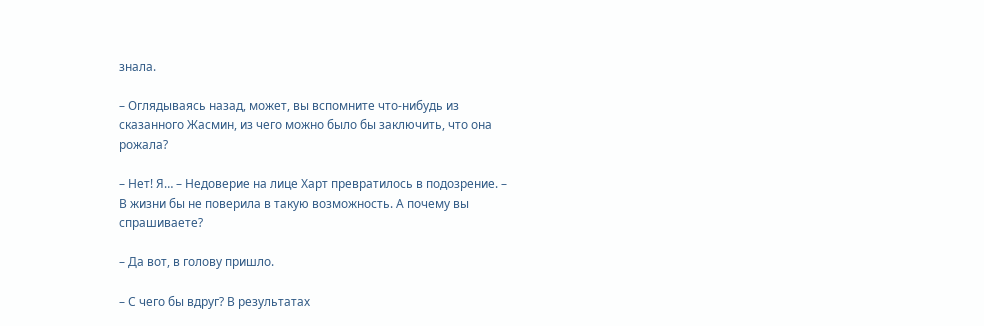знала.

– Оглядываясь назад, может, вы вспомните что-нибудь из сказанного Жасмин, из чего можно было бы заключить, что она рожала?

– Нет! Я… – Недоверие на лице Харт превратилось в подозрение. – В жизни бы не поверила в такую возможность. А почему вы спрашиваете?

– Да вот, в голову пришло.

– С чего бы вдруг? В результатах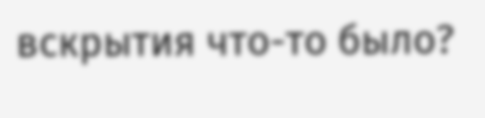вскрытия что-то было?